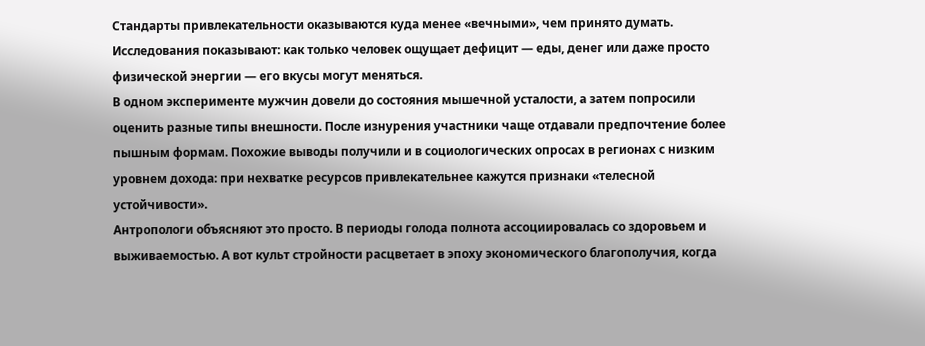Стандарты привлекательности оказываются куда менее «вечными», чем принято думать. Исследования показывают: как только человек ощущает дефицит — еды, денег или даже просто физической энергии — его вкусы могут меняться.
В одном эксперименте мужчин довели до состояния мышечной усталости, а затем попросили оценить разные типы внешности. После изнурения участники чаще отдавали предпочтение более пышным формам. Похожие выводы получили и в социологических опросах в регионах с низким уровнем дохода: при нехватке ресурсов привлекательнее кажутся признаки «телесной устойчивости».
Антропологи объясняют это просто. В периоды голода полнота ассоциировалась со здоровьем и выживаемостью. А вот культ стройности расцветает в эпоху экономического благополучия, когда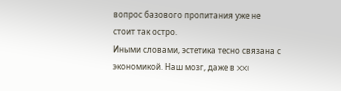вопрос базового пропитания уже не стоит так остро.
Иными словами, эстетика тесно связана с экономикой. Наш мозг, даже в XXI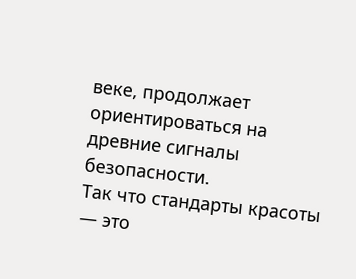веке, продолжает ориентироваться на древние сигналы безопасности.
Так что стандарты красоты — это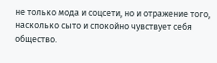не только мода и соцсети, но и отражение того, насколько сыто и спокойно чувствует себя общество.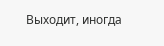Выходит, иногда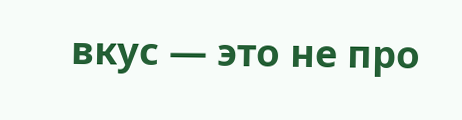вкус — это не про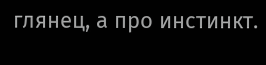глянец, а про инстинкт.